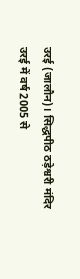उरई (जालौन)। सिद्धपीठ ठड़ेश्वरी मंदिर उरई में वर्ष 2005 से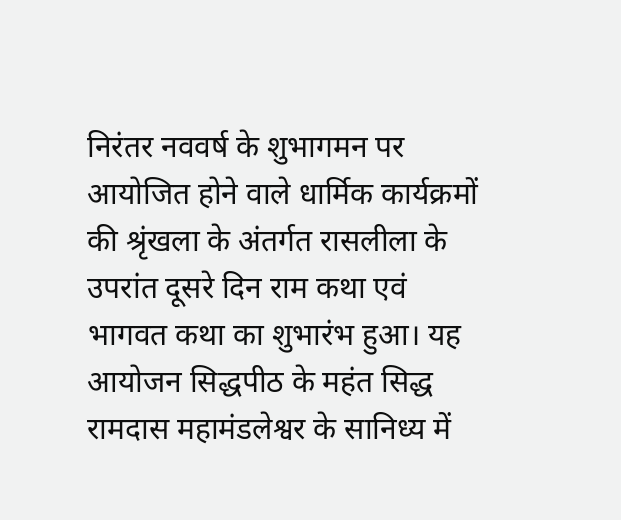निरंतर नववर्ष के शुभागमन पर आयोजित होने वाले धार्मिक कार्यक्रमों की श्रृंखला के अंतर्गत रासलीला के उपरांत दूसरे दिन राम कथा एवं भागवत कथा का शुभारंभ हुआ। यह आयोजन सिद्धपीठ के महंत सिद्ध रामदास महामंडलेश्वर के सानिध्य में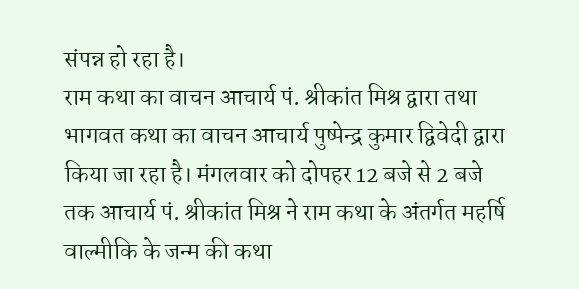संपन्न हो रहा है।
राम कथा का वाचन आचार्य पं. श्रीकांत मिश्र द्वारा तथा भागवत कथा का वाचन आचार्य पुष्पेन्द्र कुमार द्विवेदी द्वारा किया जा रहा है। मंगलवार को दोपहर 12 बजे से 2 बजे तक आचार्य पं. श्रीकांत मिश्र ने राम कथा के अंतर्गत महर्षि वाल्मीकि के जन्म की कथा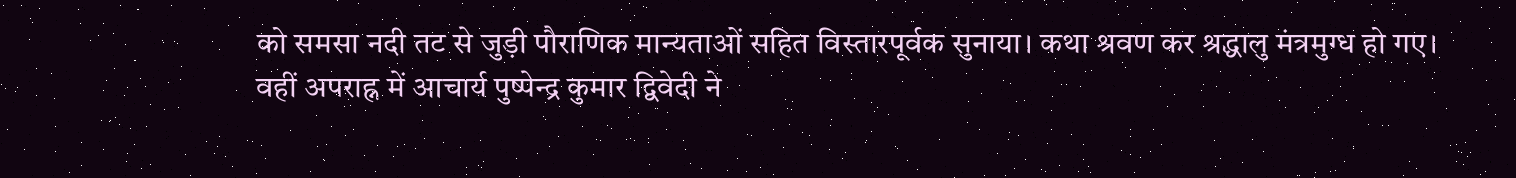को समसा नदी तट से जुड़ी पौराणिक मान्यताओं सहित विस्तारपूर्वक सुनाया। कथा श्रवण कर श्रद्धालु मंत्रमुग्ध हो गए।
वहीं अपराह्न में आचार्य पुष्पेन्द्र कुमार द्विवेदी ने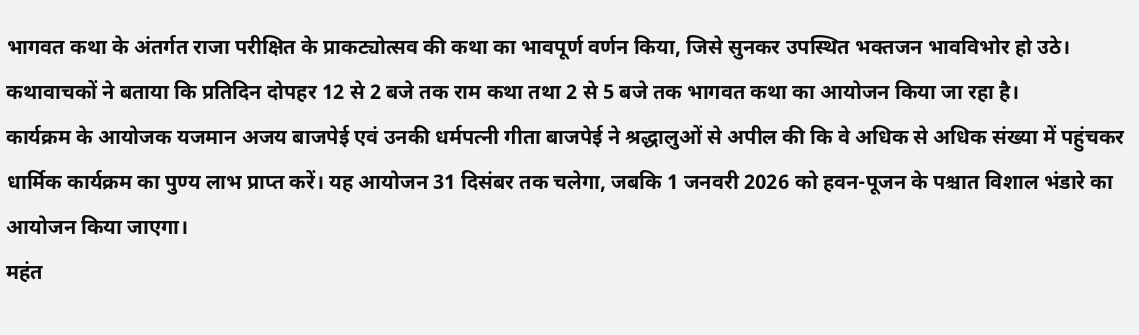भागवत कथा के अंतर्गत राजा परीक्षित के प्राकट्योत्सव की कथा का भावपूर्ण वर्णन किया, जिसे सुनकर उपस्थित भक्तजन भावविभोर हो उठे। कथावाचकों ने बताया कि प्रतिदिन दोपहर 12 से 2 बजे तक राम कथा तथा 2 से 5 बजे तक भागवत कथा का आयोजन किया जा रहा है।
कार्यक्रम के आयोजक यजमान अजय बाजपेई एवं उनकी धर्मपत्नी गीता बाजपेई ने श्रद्धालुओं से अपील की कि वे अधिक से अधिक संख्या में पहुंचकर धार्मिक कार्यक्रम का पुण्य लाभ प्राप्त करें। यह आयोजन 31 दिसंबर तक चलेगा, जबकि 1 जनवरी 2026 को हवन-पूजन के पश्चात विशाल भंडारे का आयोजन किया जाएगा।
महंत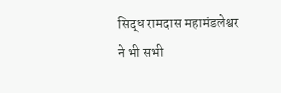सिद्ध रामदास महामंडलेश्वर ने भी सभी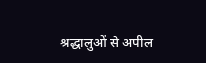श्रद्धालुओं से अपील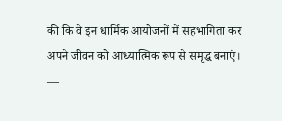की कि वे इन धार्मिक आयोजनों में सहभागिता कर अपने जीवन को आध्यात्मिक रूप से समृद्ध बनाएं।
—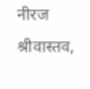नीरज श्रीवास्तव,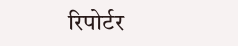रिपोर्टर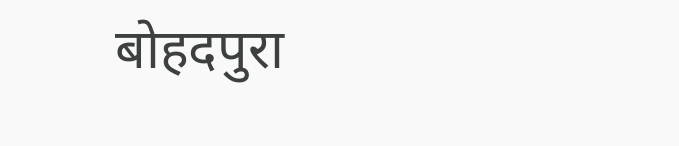बोहदपुरा